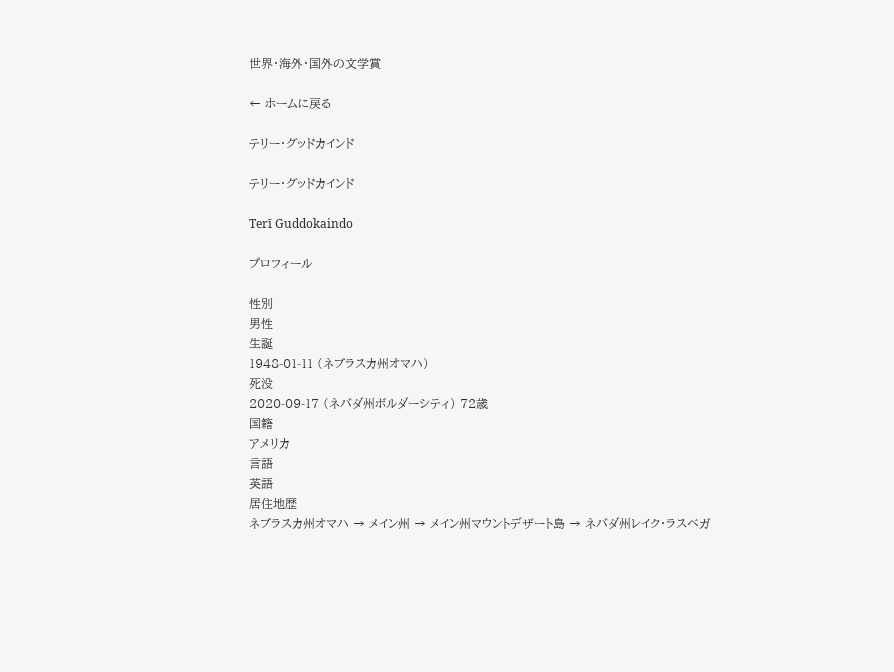世界・海外・国外の文学賞

← ホームに戻る

テリー・グッドカインド

テリー・グッドカインド

Terī Guddokaindo

プロフィール

性別
男性
生誕
1948-01-11 (ネブラスカ州オマハ)
死没
2020-09-17 (ネバダ州ボルダーシティ) 72歳
国籍
アメリカ
言語
英語
居住地歴
ネブラスカ州オマハ → メイン州 → メイン州マウントデザート島 → ネバダ州レイク・ラスベガ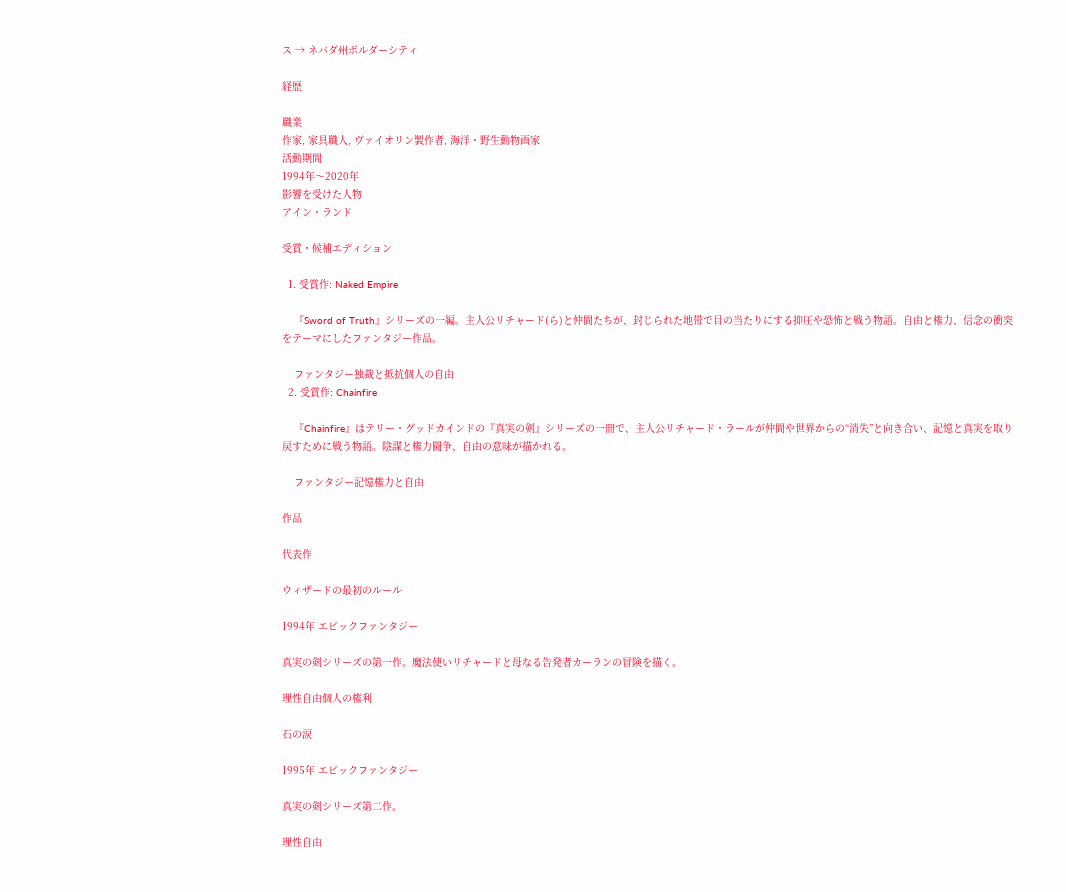ス → ネバダ州ボルダーシティ

経歴

職業
作家, 家具職人, ヴァイオリン製作者, 海洋・野生動物画家
活動期間
1994年〜2020年
影響を受けた人物
アイン・ランド

受賞・候補エディション

  1. 受賞作: Naked Empire

    『Sword of Truth』シリーズの一編。主人公リチャード(ら)と仲間たちが、封じられた地帯で目の当たりにする抑圧や恐怖と戦う物語。自由と権力、信念の衝突をテーマにしたファンタジー作品。

    ファンタジー独裁と抵抗個人の自由
  2. 受賞作: Chainfire

    『Chainfire』はテリー・グッドカインドの『真実の剣』シリーズの一冊で、主人公リチャード・ラールが仲間や世界からの“消失”と向き合い、記憶と真実を取り戻すために戦う物語。陰謀と権力闘争、自由の意味が描かれる。

    ファンタジー記憶権力と自由

作品

代表作

ウィザードの最初のルール

1994年 エピックファンタジー

真実の剣シリーズの第一作。魔法使いリチャードと母なる告発者カーランの冒険を描く。

理性自由個人の権利

石の涙

1995年 エピックファンタジー

真実の剣シリーズ第二作。

理性自由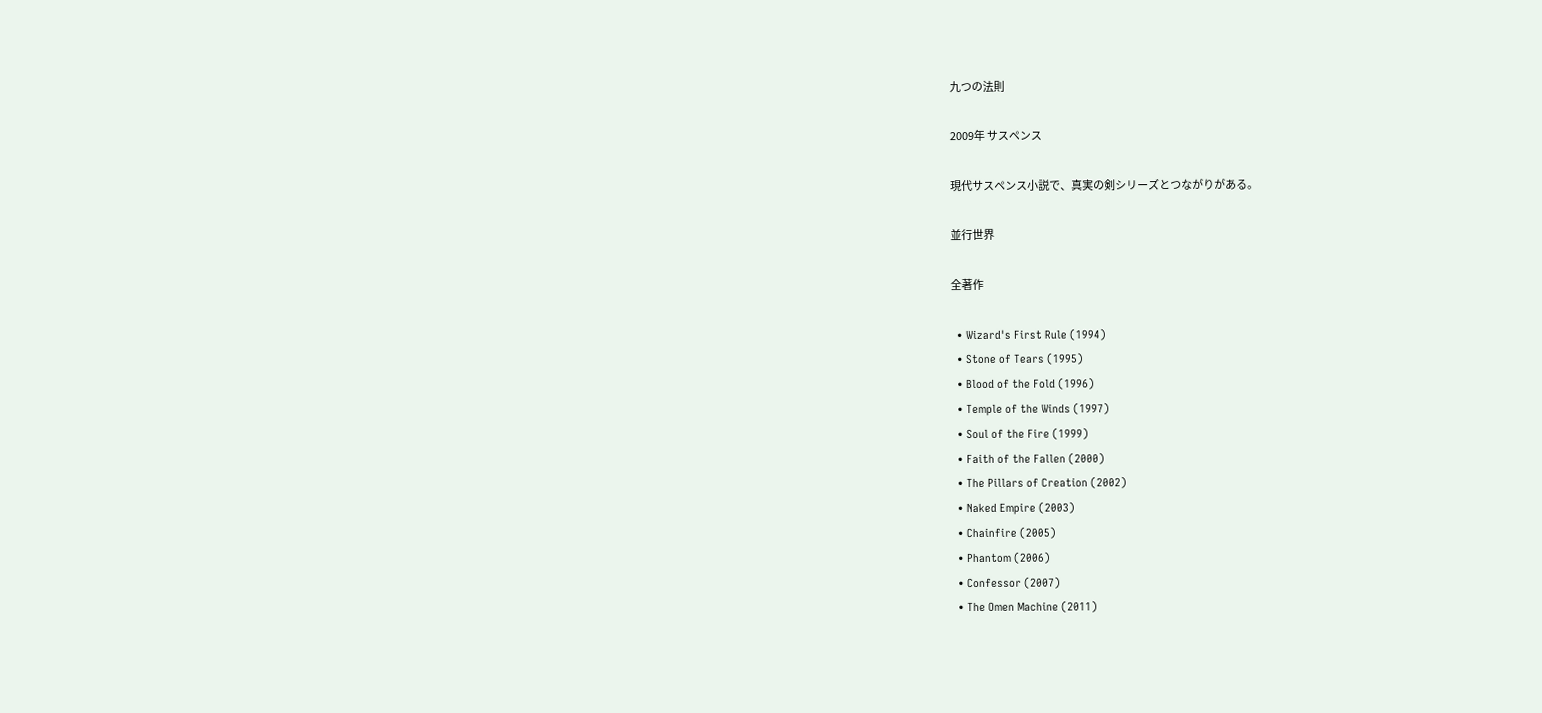九つの法則

2009年 サスペンス

現代サスペンス小説で、真実の剣シリーズとつながりがある。

並行世界

全著作

  • Wizard's First Rule (1994)
  • Stone of Tears (1995)
  • Blood of the Fold (1996)
  • Temple of the Winds (1997)
  • Soul of the Fire (1999)
  • Faith of the Fallen (2000)
  • The Pillars of Creation (2002)
  • Naked Empire (2003)
  • Chainfire (2005)
  • Phantom (2006)
  • Confessor (2007)
  • The Omen Machine (2011)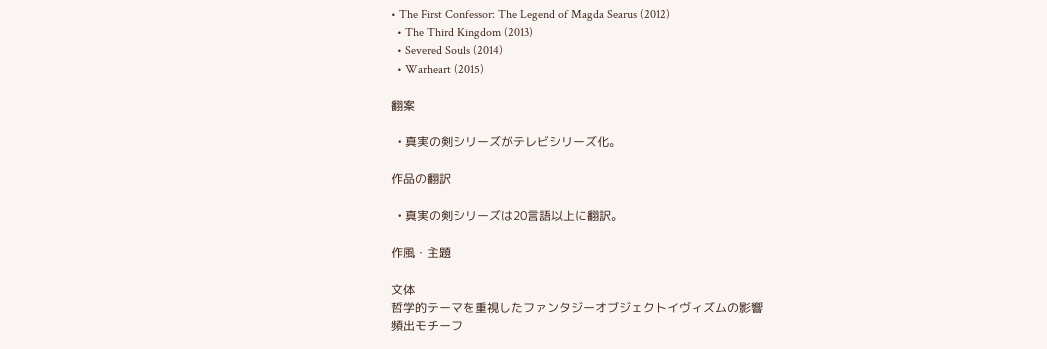• The First Confessor: The Legend of Magda Searus (2012)
  • The Third Kingdom (2013)
  • Severed Souls (2014)
  • Warheart (2015)

翻案

  • 真実の剣シリーズがテレビシリーズ化。

作品の翻訳

  • 真実の剣シリーズは20言語以上に翻訳。

作風・主題

文体
哲学的テーマを重視したファンタジーオブジェクトイヴィズムの影響
頻出モチーフ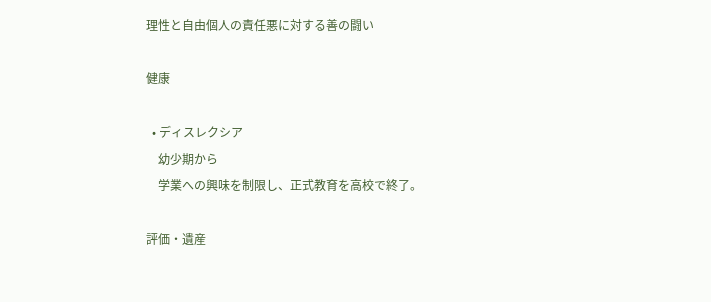理性と自由個人の責任悪に対する善の闘い

健康

  • ディスレクシア
    幼少期から
    学業への興味を制限し、正式教育を高校で終了。

評価・遺産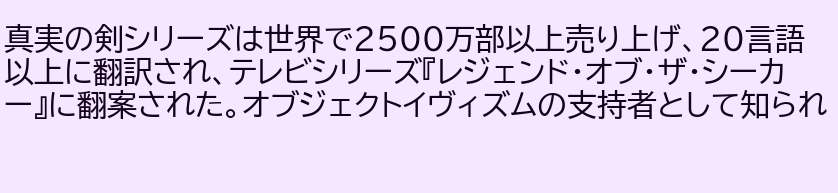真実の剣シリーズは世界で2500万部以上売り上げ、20言語以上に翻訳され、テレビシリーズ『レジェンド・オブ・ザ・シーカー』に翻案された。オブジェクトイヴィズムの支持者として知られ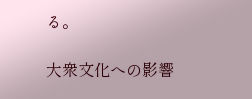る。

大衆文化への影響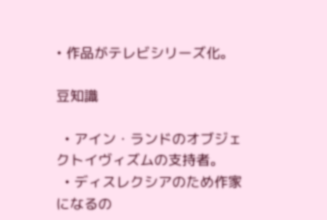• 作品がテレビシリーズ化。

豆知識

  • アイン・ランドのオブジェクトイヴィズムの支持者。
  • ディスレクシアのため作家になるの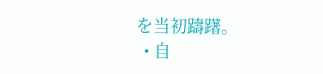を当初躊躇。
  • 自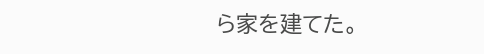ら家を建てた。